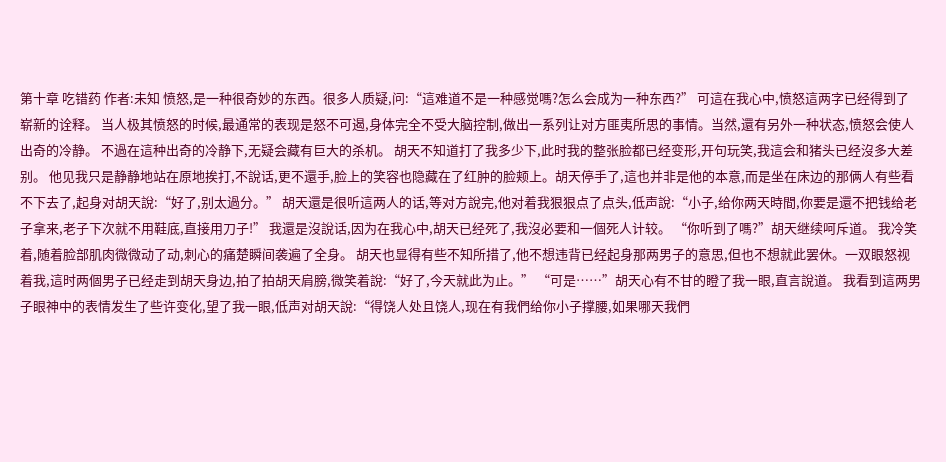第十章 吃错药 作者:未知 愤怒,是一种很奇妙的东西。很多人质疑,问:“這难道不是一种感觉嗎?怎么会成为一种东西?” 可這在我心中,愤怒這两字已经得到了崭新的诠释。 当人极其愤怒的时候,最通常的表现是怒不可遏,身体完全不受大脑控制,做出一系列让对方匪夷所思的事情。当然,還有另外一种状态,愤怒会使人出奇的冷静。 不過在這种出奇的冷静下,无疑会藏有巨大的杀机。 胡天不知道打了我多少下,此时我的整张脸都已经变形,开句玩笑,我這会和猪头已经沒多大差别。 他见我只是静静地站在原地挨打,不說话,更不還手,脸上的笑容也隐藏在了红肿的脸颊上。胡天停手了,這也并非是他的本意,而是坐在床边的那俩人有些看不下去了,起身对胡天說:“好了,别太過分。” 胡天還是很听這两人的话,等对方說完,他对着我狠狠点了点头,低声說:“小子,给你两天時間,你要是還不把钱给老子拿来,老子下次就不用鞋底,直接用刀子!” 我還是沒說话,因为在我心中,胡天已经死了,我沒必要和一個死人计较。 “你听到了嗎?”胡天继续呵斥道。 我冷笑着,随着脸部肌肉微微动了动,刺心的痛楚瞬间袭遍了全身。 胡天也显得有些不知所措了,他不想违背已经起身那两男子的意思,但也不想就此罢休。一双眼怒视着我,這时两個男子已经走到胡天身边,拍了拍胡天肩膀,微笑着說:“好了,今天就此为止。” “可是……”胡天心有不甘的瞪了我一眼,直言說道。 我看到這两男子眼神中的表情发生了些许变化,望了我一眼,低声对胡天說:“得饶人处且饶人,现在有我們给你小子撑腰,如果哪天我們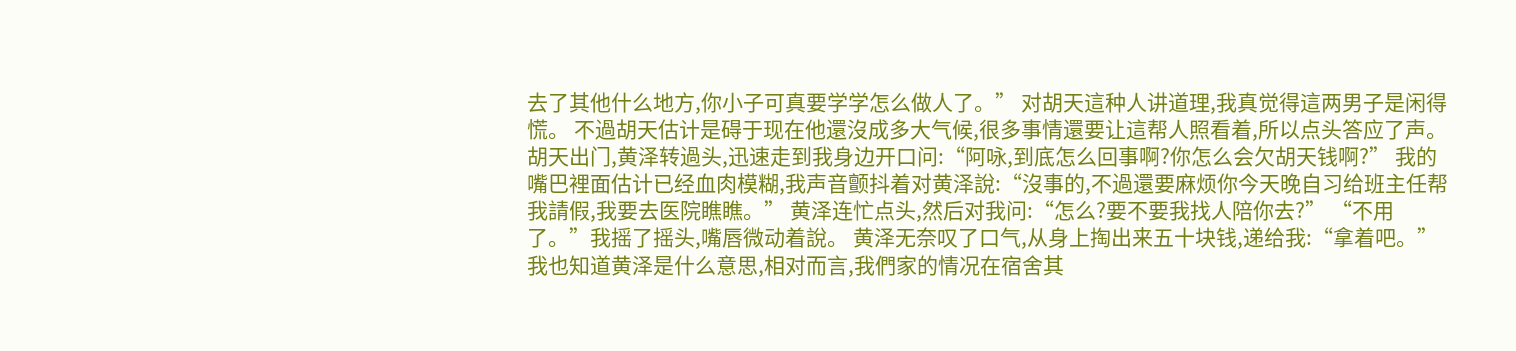去了其他什么地方,你小子可真要学学怎么做人了。” 对胡天這种人讲道理,我真觉得這两男子是闲得慌。 不過胡天估计是碍于现在他還沒成多大气候,很多事情還要让這帮人照看着,所以点头答应了声。 胡天出门,黄泽转過头,迅速走到我身边开口问:“阿咏,到底怎么回事啊?你怎么会欠胡天钱啊?” 我的嘴巴裡面估计已经血肉模糊,我声音颤抖着对黄泽說:“沒事的,不過還要麻烦你今天晚自习给班主任帮我請假,我要去医院瞧瞧。” 黄泽连忙点头,然后对我问:“怎么?要不要我找人陪你去?” “不用了。”我摇了摇头,嘴唇微动着說。 黄泽无奈叹了口气,从身上掏出来五十块钱,递给我:“拿着吧。” 我也知道黄泽是什么意思,相对而言,我們家的情况在宿舍其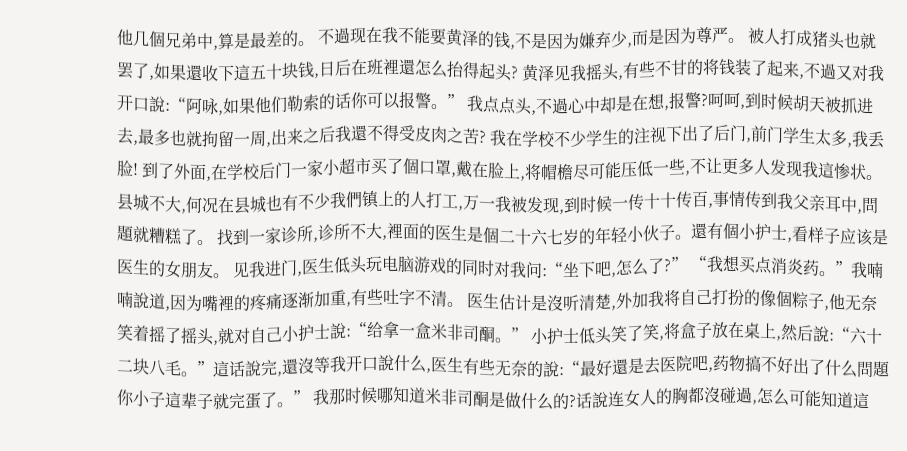他几個兄弟中,算是最差的。 不過现在我不能要黄泽的钱,不是因为嫌弃少,而是因为尊严。 被人打成猪头也就罢了,如果還收下這五十块钱,日后在班裡還怎么抬得起头? 黄泽见我摇头,有些不甘的将钱装了起来,不過又对我开口說:“阿咏,如果他们勒索的话你可以报警。” 我点点头,不過心中却是在想,报警?呵呵,到时候胡天被抓进去,最多也就拘留一周,出来之后我還不得受皮肉之苦? 我在学校不少学生的注视下出了后门,前门学生太多,我丢脸! 到了外面,在学校后门一家小超市买了個口罩,戴在脸上,将帽檐尽可能压低一些,不让更多人发现我這惨状。 县城不大,何况在县城也有不少我們镇上的人打工,万一我被发现,到时候一传十十传百,事情传到我父亲耳中,問題就糟糕了。 找到一家诊所,诊所不大,裡面的医生是個二十六七岁的年轻小伙子。還有個小护士,看样子应该是医生的女朋友。 见我进门,医生低头玩电脑游戏的同时对我问:“坐下吧,怎么了?” “我想买点消炎药。”我喃喃說道,因为嘴裡的疼痛逐渐加重,有些吐字不清。 医生估计是沒听清楚,外加我将自己打扮的像個粽子,他无奈笑着摇了摇头,就对自己小护士說:“给拿一盒米非司酮。” 小护士低头笑了笑,将盒子放在桌上,然后說:“六十二块八毛。”這话說完,還沒等我开口說什么,医生有些无奈的說:“最好還是去医院吧,药物搞不好出了什么問題你小子這辈子就完蛋了。” 我那时候哪知道米非司酮是做什么的?话說连女人的胸都沒碰過,怎么可能知道這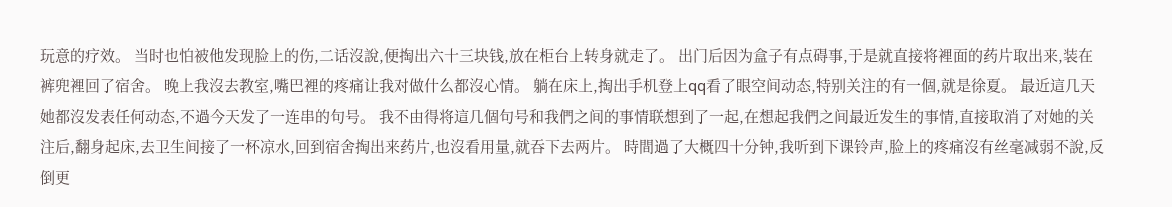玩意的疗效。 当时也怕被他发现脸上的伤,二话沒說,便掏出六十三块钱,放在柜台上转身就走了。 出门后因为盒子有点碍事,于是就直接将裡面的药片取出来,装在裤兜裡回了宿舍。 晚上我沒去教室,嘴巴裡的疼痛让我对做什么都沒心情。 躺在床上,掏出手机登上qq看了眼空间动态,特别关注的有一個,就是徐夏。 最近這几天她都沒发表任何动态,不過今天发了一连串的句号。 我不由得将這几個句号和我們之间的事情联想到了一起,在想起我們之间最近发生的事情,直接取消了对她的关注后,翻身起床,去卫生间接了一杯凉水,回到宿舍掏出来药片,也沒看用量,就吞下去两片。 時間過了大概四十分钟,我听到下课铃声,脸上的疼痛沒有丝毫减弱不說,反倒更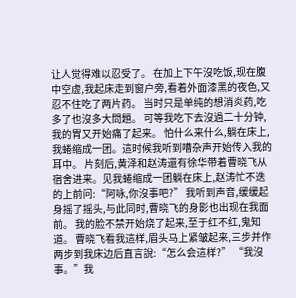让人觉得难以忍受了。 在加上下午沒吃饭,现在腹中空虚,我起床走到窗户旁,看着外面漆黑的夜色,又忍不住吃了两片药。 当时只是单纯的想消炎药,吃多了也沒多大問題。 可等我吃下去沒過二十分钟,我的胃又开始痛了起来。 怕什么来什么,躺在床上,我蜷缩成一团。這时候我听到嘈杂声开始传入我的耳中。 片刻后,黄泽和赵涛還有徐华带着曹晓飞从宿舍进来。见我蜷缩成一团躺在床上,赵涛忙不迭的上前问:“阿咏,你沒事吧?” 我听到声音,缓缓起身摇了摇头,与此同时,曹晓飞的身影也出现在我面前。 我的脸不禁开始烧了起来,至于红不红,鬼知道。 曹晓飞看我這样,眉头马上紧皱起来,三步并作两步到我床边后直言說:“怎么会這样?” “我沒事。”我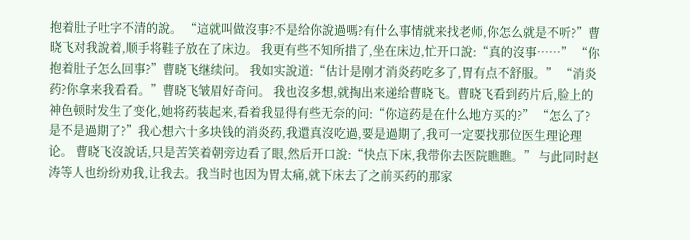抱着肚子吐字不清的說。 “這就叫做沒事?不是给你說過嗎?有什么事情就来找老师,你怎么就是不听?”曹晓飞对我說着,顺手将鞋子放在了床边。 我更有些不知所措了,坐在床边,忙开口說:“真的沒事……” “你抱着肚子怎么回事?”曹晓飞继续问。 我如实說道:“估计是刚才消炎药吃多了,胃有点不舒服。” “消炎药?你拿来我看看。”曹晓飞皱眉好奇问。 我也沒多想,就掏出来递给曹晓飞。曹晓飞看到药片后,脸上的神色顿时发生了变化,她将药装起来,看着我显得有些无奈的问:“你這药是在什么地方买的?” “怎么了?是不是過期了?”我心想六十多块钱的消炎药,我還真沒吃過,要是過期了,我可一定要找那位医生理论理论。 曹晓飞沒說话,只是苦笑着朝旁边看了眼,然后开口說:“快点下床,我带你去医院瞧瞧。” 与此同时赵涛等人也纷纷劝我,让我去。我当时也因为胃太痛,就下床去了之前买药的那家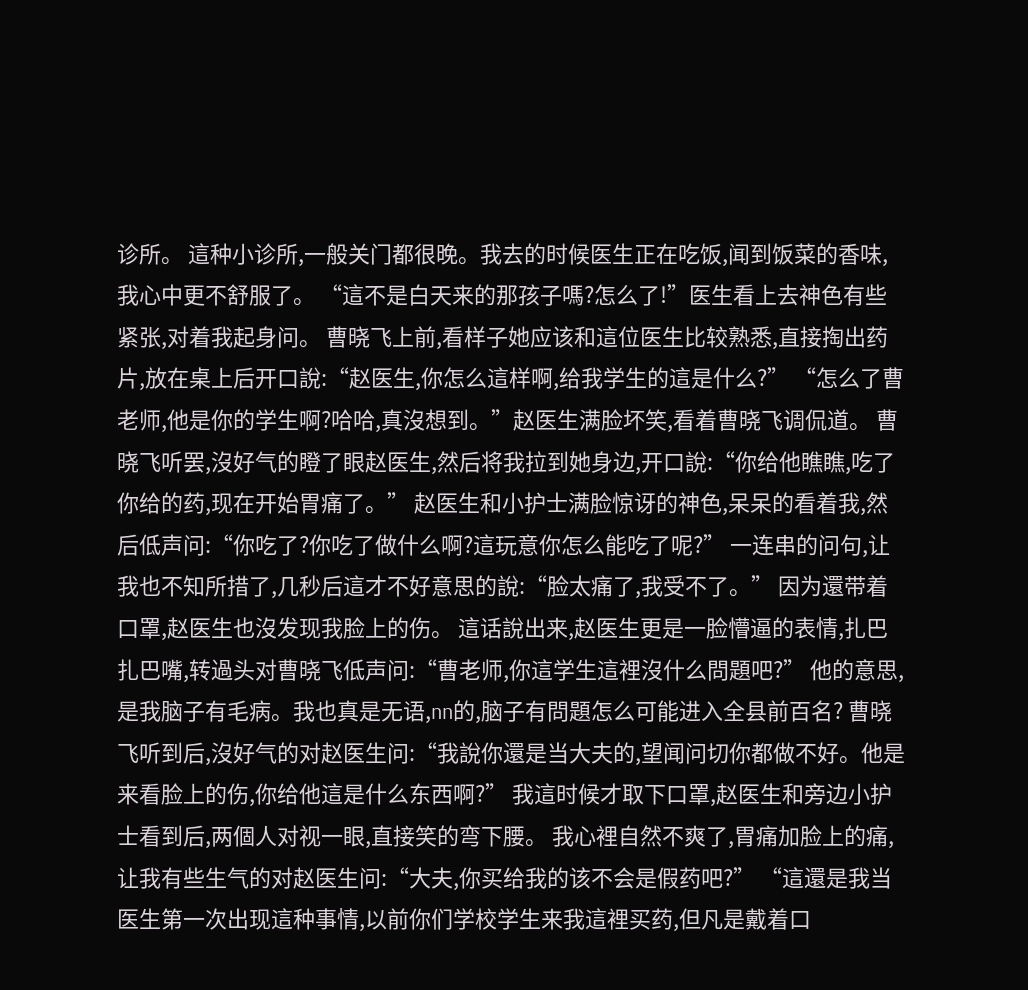诊所。 這种小诊所,一般关门都很晚。我去的时候医生正在吃饭,闻到饭菜的香味,我心中更不舒服了。 “這不是白天来的那孩子嗎?怎么了!”医生看上去神色有些紧张,对着我起身问。 曹晓飞上前,看样子她应该和這位医生比较熟悉,直接掏出药片,放在桌上后开口說:“赵医生,你怎么這样啊,给我学生的這是什么?” “怎么了曹老师,他是你的学生啊?哈哈,真沒想到。”赵医生满脸坏笑,看着曹晓飞调侃道。 曹晓飞听罢,沒好气的瞪了眼赵医生,然后将我拉到她身边,开口說:“你给他瞧瞧,吃了你给的药,现在开始胃痛了。” 赵医生和小护士满脸惊讶的神色,呆呆的看着我,然后低声问:“你吃了?你吃了做什么啊?這玩意你怎么能吃了呢?” 一连串的问句,让我也不知所措了,几秒后這才不好意思的說:“脸太痛了,我受不了。” 因为還带着口罩,赵医生也沒发现我脸上的伤。 這话說出来,赵医生更是一脸懵逼的表情,扎巴扎巴嘴,转過头对曹晓飞低声问:“曹老师,你這学生這裡沒什么問題吧?” 他的意思,是我脑子有毛病。我也真是无语,nn的,脑子有問題怎么可能进入全县前百名? 曹晓飞听到后,沒好气的对赵医生问:“我說你還是当大夫的,望闻问切你都做不好。他是来看脸上的伤,你给他這是什么东西啊?” 我這时候才取下口罩,赵医生和旁边小护士看到后,两個人对视一眼,直接笑的弯下腰。 我心裡自然不爽了,胃痛加脸上的痛,让我有些生气的对赵医生问:“大夫,你买给我的该不会是假药吧?” “這還是我当医生第一次出现這种事情,以前你们学校学生来我這裡买药,但凡是戴着口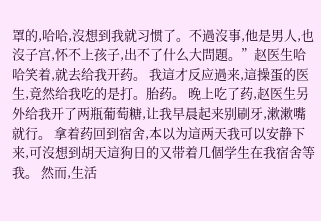罩的,哈哈,沒想到我就习惯了。不過沒事,他是男人,也沒子宫,怀不上孩子,出不了什么大問題。”赵医生哈哈笑着,就去给我开药。 我這才反应過来,這操蛋的医生,竟然给我吃的是打。胎药。 晚上吃了药,赵医生另外给我开了两瓶葡萄糖,让我早晨起来别刷牙,漱漱嘴就行。 拿着药回到宿舍,本以为這两天我可以安静下来,可沒想到胡天這狗日的又带着几個学生在我宿舍等我。 然而,生活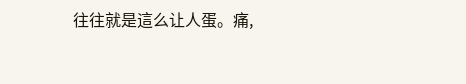往往就是這么让人蛋。痛,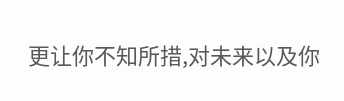更让你不知所措,对未来以及你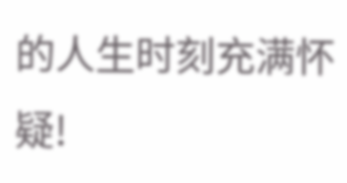的人生时刻充满怀疑!